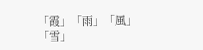「霞」「雨」「風」「雪」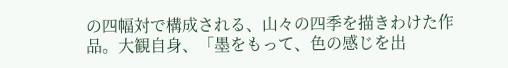の四幅対で構成される、山々の四季を描きわけた作品。大観自身、「墨をもって、色の感じを出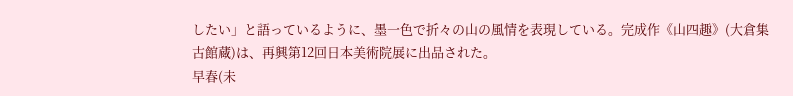したい」と語っているように、墨一色で折々の山の風情を表現している。完成作《山四趣》(大倉集古館蔵)は、再興第12回日本美術院展に出品された。
早春(未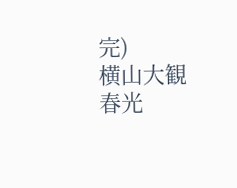完)
横山大観
春光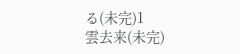る(未完)1
雲去来(未完)